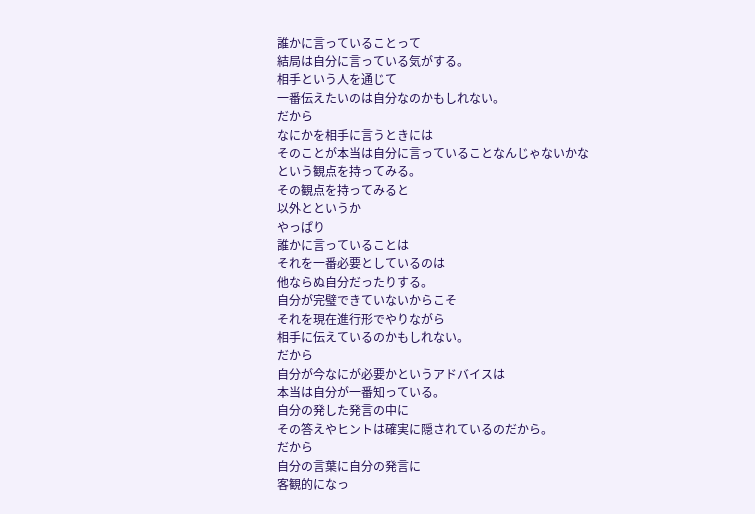誰かに言っていることって
結局は自分に言っている気がする。
相手という人を通じて
一番伝えたいのは自分なのかもしれない。
だから
なにかを相手に言うときには
そのことが本当は自分に言っていることなんじゃないかな
という観点を持ってみる。
その観点を持ってみると
以外とというか
やっぱり
誰かに言っていることは
それを一番必要としているのは
他ならぬ自分だったりする。
自分が完璧できていないからこそ
それを現在進行形でやりながら
相手に伝えているのかもしれない。
だから
自分が今なにが必要かというアドバイスは
本当は自分が一番知っている。
自分の発した発言の中に
その答えやヒントは確実に隠されているのだから。
だから
自分の言葉に自分の発言に
客観的になっ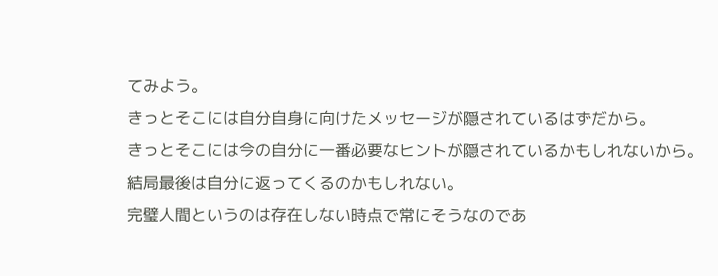てみよう。
きっとそこには自分自身に向けたメッセージが隠されているはずだから。
きっとそこには今の自分に一番必要なヒントが隠されているかもしれないから。
結局最後は自分に返ってくるのかもしれない。
完璧人間というのは存在しない時点で常にそうなのであ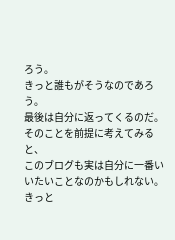ろう。
きっと誰もがそうなのであろう。
最後は自分に返ってくるのだ。
そのことを前提に考えてみると、
このブログも実は自分に一番いいたいことなのかもしれない。
きっと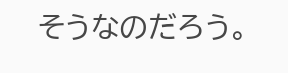そうなのだろう。